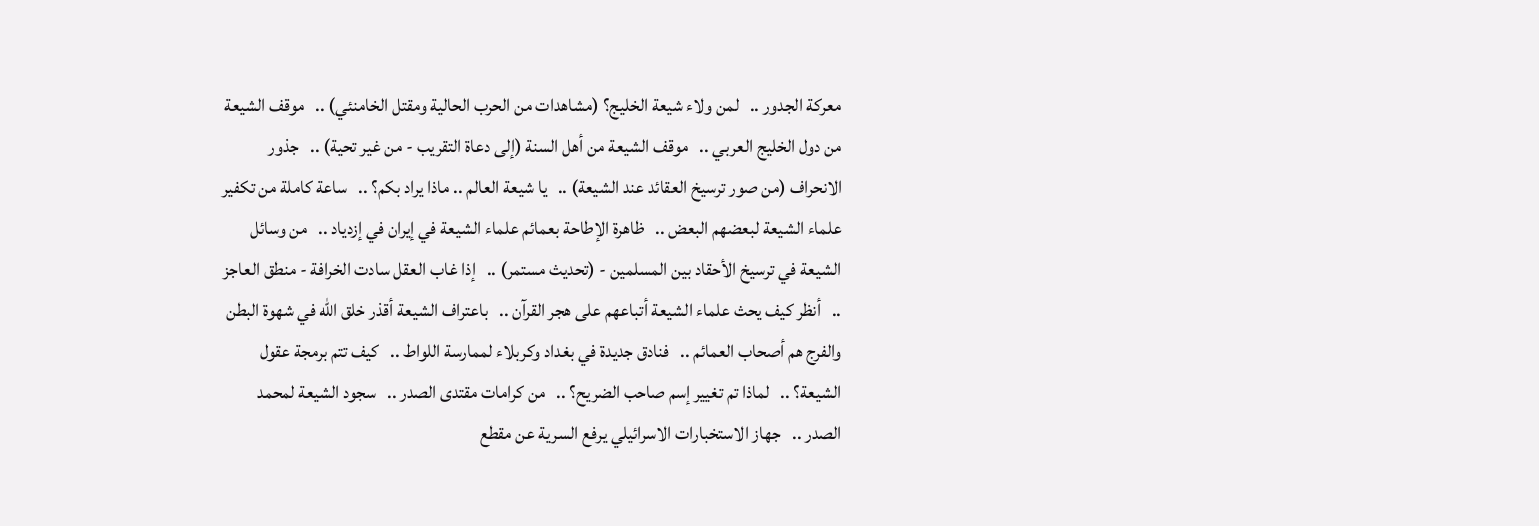معركة الجدور ..   لمن ولاء شيعة الخليج؟ (مشاهدات من الحرب الحالية ومقتل الخامنئي) ..   موقف الشيعة من دول الخليج العربي ..   موقف الشيعة من أهل السنة (إلى دعاة التقريب - من غير تحية) ..   جذور الانحراف (من صور ترسيخ العقائد عند الشيعة) ..   يا شيعة العالم .. ماذا يراد بكم؟ ..   ساعة كاملة من تكفير علماء الشيعة لبعضهم البعض ..   ظاهرة الإطاحة بعمائم علماء الشيعة في إيران في إزدياد ..   من وسائل الشيعة في ترسيخ الأحقاد بين المسلمين - (تحديث مستمر) ..   إذا غاب العقل سادت الخرافة - منطق العاجز ..   أنظر كيف يحث علماء الشيعة أتباعهم على هجر القرآن ..   باعتراف الشيعة أقذر خلق الله في شهوة البطن والفرج هم أصحاب العمائم ..   فنادق جديدة في بغداد وكربلاء لممارسة اللواط ..   كيف تتم برمجة عقول الشيعة؟ ..   لماذا تم تغيير إسم صاحب الضريح؟ ..   من كرامات مقتدى الصدر ..   سجود الشيعة لمحمد الصدر ..   جهاز الاستخبارات الاسرائيلي يرفع السرية عن مقطع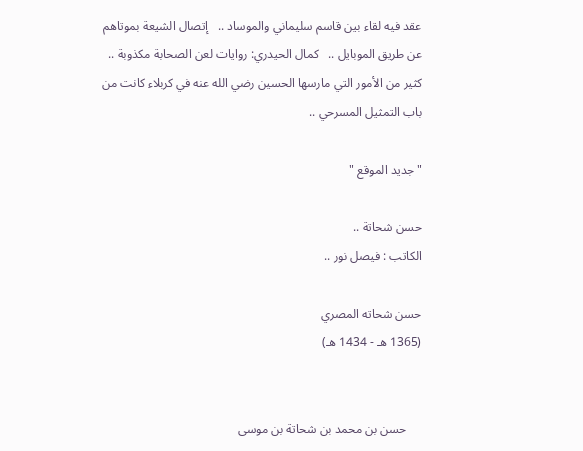عقد فيه لقاء بين قاسم سليماني والموساد ..   إتصال الشيعة بموتاهم عن طريق الموبايل ..   كمال الحيدري: روايات لعن الصحابة مكذوبة ..   كثير من الأمور التي مارسها الحسين رضي الله عنه في كربلاء كانت من باب التمثيل المسرحي ..

" جديد الموقع "

حسن شحاتة ..
الكاتب : فيصل نور ..

حسن شحاته المصري
(1365 هـ - 1434 هـ)


     حسن بن محمد بن شحاتة بن موسى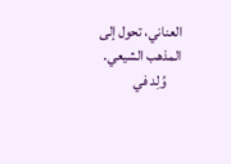العناني، تحول إلى المذهب الشيعي.
     وُلِد في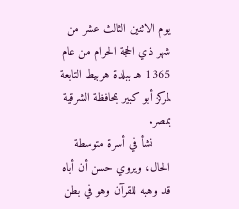يوم الاثنين الثالث عشر من شهر ذي الحجة الحرام من عام 1365 هـ ببلدة هربيط التابعة لمركز أبو كبير بمحافظة الشرقية بمصر.
     نشأ في أسرة متوسطة الحال، ويروي حسن أن أباه قد وهبه للقرآن وهو في بطن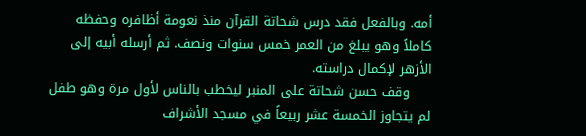أمه. وبالفعل فقد درس شحاتة القرآن منذ نعومة أظافره وحفظه كاملاً وهو يبلغ من العمر خمس سنوات ونصف. ثم أرسله أبيه إلى الأزهر لإكمال دراسته.
     وقف حسن شحاتة على المنبر ليخطب بالناس لأول مرة وهو طفل لم يتجاوز الخمسة عشر ربيعاً في مسجد الأشراف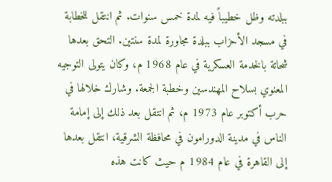ببلدته وظل خطيباً فيه لمدة خمس سنوات. ثم انتقل للخطابة في مسجد الأحزاب ببلدة مجاورة لمدة سنتين. التحق بعدها شحاتة بالخدمة العسكرية في عام 1968 م، وكان يتولى التوجيه المعنوي بسلاح المهندسين وخطبة الجمعة. وشارك خلالها في حرب أكتوبر عام 1973 م، ثم انتقل بعد ذلك إلى إمامة الناس في مدينة الدورامون في محافظة الشرقية، انتقل بعدها إلى القاهرة في عام 1984 م حيث كانت هذه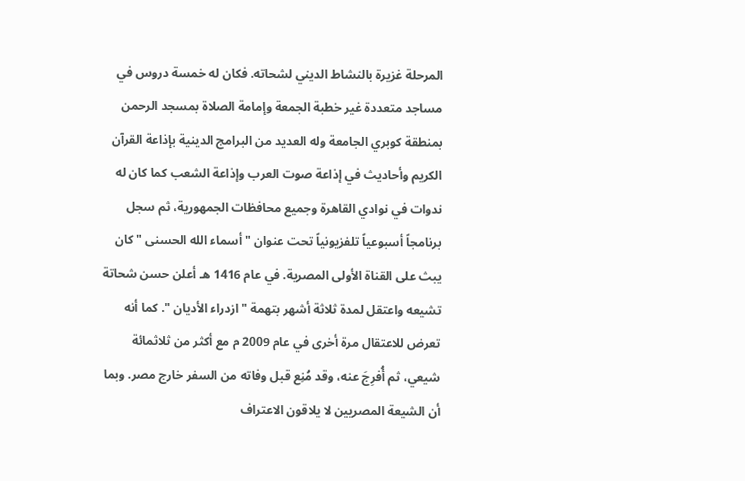المرحلة غزيرة بالنشاط الديني لشحاته. فكان له خمسة دروس في مساجد متعددة غير خطبة الجمعة وإمامة الصلاة بمسجد الرحمن بمنطقة كوبري الجامعة وله العديد من البرامج الدينية بإذاعة القرآن الكريم وأحاديث في إذاعة صوت العرب وإذاعة الشعب كما كان له ندوات في نوادي القاهرة وجميع محافظات الجمهورية، ثم سجل برنامجاً أسبوعياً تلفزيونياً تحت عنوان " أسماء الله الحسنى " كان يبث على القناة الأولى المصرية. في عام 1416 هـ أعلن حسن شحاتة تشيعه واعتقل لمدة ثلاثة أشهر بتهمة "ازدراء الأديان ". كما أنه تعرض للاعتقال مرة أخرى في عام 2009 م مع أكثر من ثلاثمائة شيعي، ثم أُفرِجَ عنه، وقد مُنِع قبل وفاته من السفر خارج مصر. وبما أن الشيعة المصريين لا يلاقون الاعتراف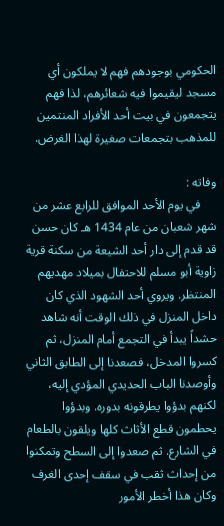الحكومي بوجودهم فهم لا يملكون أي مسجد ليقيموا فيه شعائرهم، لذا فهم يتجمعون في بيت أحد الأفراد المنتمين للمذهب بتجمعات صغيرة لهذا الغرض.

وفاته :
     في يوم الأحد الموافق للرابع عشر من شهر شعبان من عام 1434 هـ كان حسن قد قدم إلى دار أحد الشيعة من سكنة قرية زاوية أبو مسلم للاحتفال بميلاد مهديهم المنتظر. ويروي أحد الشهود الذي كان داخل المنزل في ذلك الوقت أنه شاهد حشداً يبدأ في التجمع أمام المنزل، ثم كسروا المدخل، فصعدنا إلى الطابق الثاني وأوصدنا الباب الحديدي المؤدي إليه، لكنهم بدؤوا يطرقونه بدوره. وبدؤوا يحطمون قطع الأثاث كلها ويلقون بالطعام في الشارع. ثم صعدوا إلى السطح وتمكنوا من إحداث ثقب في سقف إحدى الغرف وكان هذا أخطر الأمور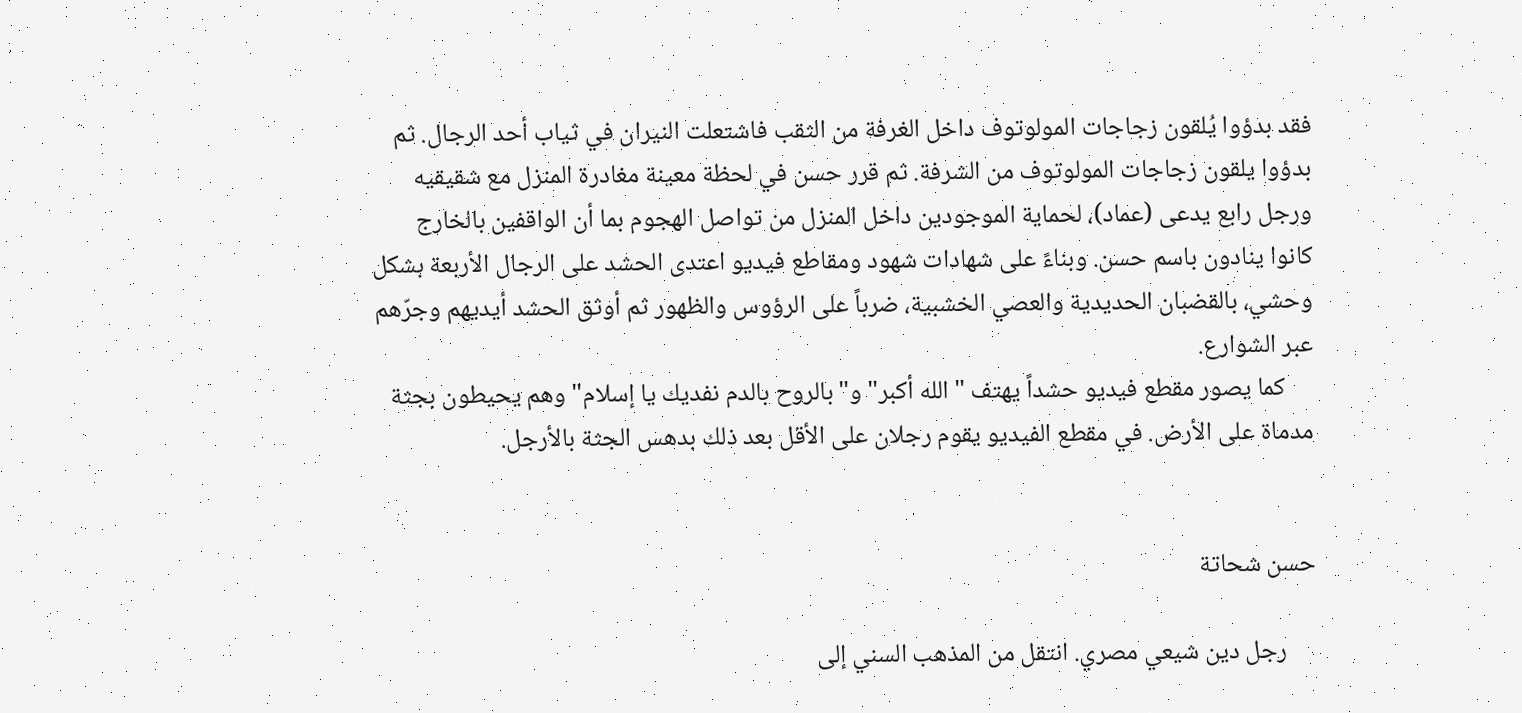فقد بدؤوا يُلقون زجاجات المولوتوف داخل الغرفة من الثقب فاشتعلت النيران في ثياب أحد الرجال. ثم بدؤوا يلقون زجاجات المولوتوف من الشرفة. ثم قرر حسن في لحظة معينة مغادرة المنزل مع شقيقيه ورجل رابع يدعى (عماد)، لحماية الموجودين داخل المنزل من تواصل الهجوم بما أن الواقفين بالخارج كانوا ينادون باسم حسن. وبناءً على شهادات شهود ومقاطع فيديو اعتدى الحشد على الرجال الأربعة بشكل وحشي، بالقضبان الحديدية والعصي الخشبية، ضرباً على الرؤوس والظهور ثم أوثق الحشد أيديهم وجرّهم عبر الشوارع.
     كما يصور مقطع فيديو حشداً يهتف "الله أكبر" و"بالروح بالدم نفديك يا إسلام" وهم يحيطون بجثة مدماة على الأرض. في مقطع الفيديو يقوم رجلان على الأقل بعد ذلك بدهس الجثة بالأرجل.


حسن شحاتة

     رجل دين شيعي مصري. انتقل من المذهب السني إلى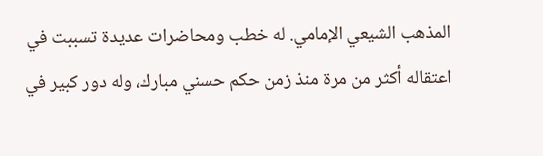المذهب الشيعي الإمامي. له خطب ومحاضرات عديدة تسببت في اعتقاله أكثر من مرة منذ زمن حكم حسني مبارك، وله دور كبير في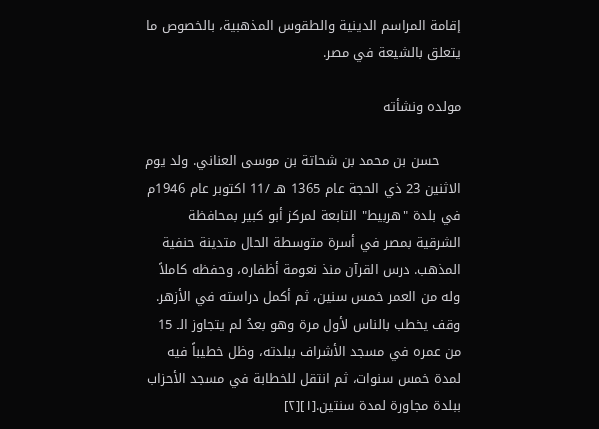إقامة المراسم الدينية والطقوس المذهبية، بالخصوص ما يتعلق بالشيعة في مصر.

مولده ونشأته

     حسن بن محمد بن شحاتة بن موسى العناني. ولد يوم الاثنين 23 ذي الحجة عام 1365 هـ /11 اكتوبر عام 1946م في بلدة "هربيط" التابعة لمركز أبو كبير بمحافظة الشرقية بمصر في أسرة متوسطة الحال متدينة حنفية المذهب. درس القرآن منذ نعومة أظفاره، وحفظه كاملاً وله من العمر خمس سنين، ثم أكمل دراسته في الأزهر. وقف يخطب بالناس لأول مرة وهو بعدُ لم يتجاوز الـ 15 من عمره في مسجد الأشراف ببلدته، وظل خطيباً فيه لمدة خمس سنوات، ثم انتقل للخطابة في مسجد الأحزاب ببلدة مجاورة لمدة سنتين.[١][٢]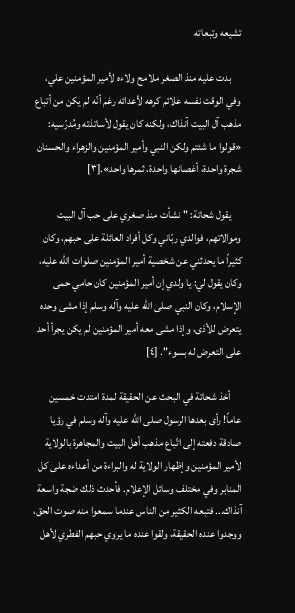تشيعه وتبعاته

     بدت عليه منذ الصغر ملامح ولاءه لأمير المؤمنين علي، وفي الوقت نفسه علائم كرهه لأعدائه رغم أنّه لم يكن من أتباع مذهب آل البيت آنذاك، ولكنه كان يقول لأساتذته ومُدرّسيه: «قولوا ما شئتم ولكن النبي وأمير المؤمنين والزهراء والحسنان شجرة واحدة، أغصانها واحدة، ثمرها واحد».[٣]

     يقول شحاتة: "نشأت منذ صغري على حب آل البيت وموالاتهم، فوالدي ربّاني وكل أفراد العائلة على حبهم، وكان كثيراً ما يحدثني عن شخصية أمير المؤمنين صلوات الله عليه، وكان يقول لي: يا ولدي إن أمير المؤمنين كان حامي حمى الإسلام، وكان النبي صلی الله عليه وآله وسلم إذا مشى وحده يتعرض للأذى، وإذا مشى معه أمير المؤمنين لم يكن يجرأ أحد على التعرض له بسوء". [٤]

     أخذ شحاتة في البحث عن الحقيقة لمدة امتدت خمسين عاماً! رأى بعدها الرسول صلی الله عليه وآله وسلم في رؤيا صادقة دفعته إلى اتّباع مذهب أهل البيت والمجاهرة بالولاية لأمير المؤمنين وإظهار الولاية له والبراءة من أعداءه على كل المنابر وفي مختلف وسائل الإعلام. فأحدث ذلك ضجة واسعة آنذاك... فتبعه الكثير من الناس عندما سمعوا منه صوت الحق، ووجدوا عنده الحقيقة، ولقوا عنده ما يروي حبهم الفطري لأهل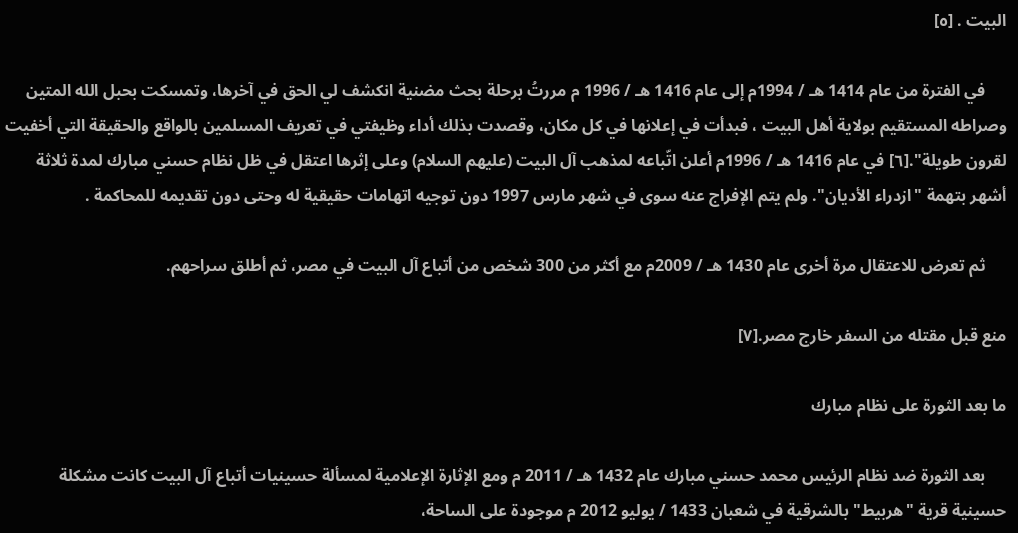البيت . [٥]

     في الفترة من عام 1414 هـ / 1994م إلى عام 1416 هـ / 1996 م مررتُ برحلة بحث مضنية انكشف لي الحق في آخرها، وتمسكت بحبل الله المتين وصراطه المستقيم بولاية أهل البيت ، فبدأت في إعلانها في كل مكان، وقصدت بذلك أداء وظيفتي في تعريف المسلمين بالواقع والحقيقة التي أخفيت لقرون طويلة".[٦] في عام 1416 هـ / 1996م أعلن اتّباعه لمذهب آل البيت (عليهم السلام) وعلى إثرها اعتقل في ظل نظام حسني مبارك لمدة ثلاثة أشهر بتهمة "ازدراء الأديان". ولم يتم الإفراج عنه سوى في شهر مارس 1997 دون توجيه اتهامات حقيقية له وحتى دون تقديمه للمحاكمة .

     ثم تعرض للاعتقال مرة أخرى عام 1430 هـ / 2009م مع أكثر من 300 شخص من أتباع آل البيت في مصر، ثم أطلق سراحهم.

منع قبل مقتله من السفر خارج مصر.[٧]

ما بعد الثورة على نظام مبارك

     بعد الثورة ضد نظام الرئيس محمد حسني مبارك عام 1432 هـ / 2011 م ومع الإثارة الإعلامية لمسألة حسينيات أتباع آل البيت كانت مشكلة حسينية قرية "هربيط" بالشرقية في شعبان 1433 / يوليو 2012 م موجودة على الساحة،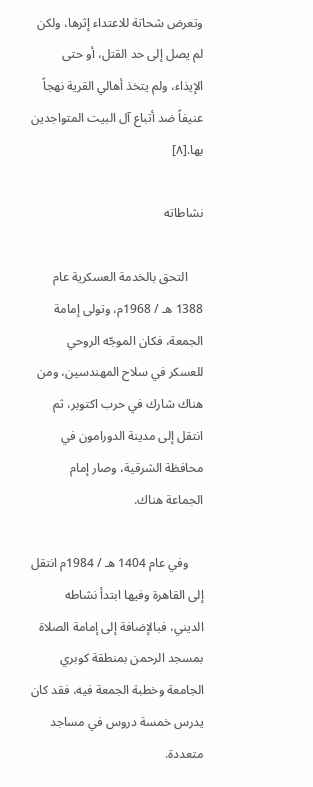وتعرض شحاتة للاعتداء إثرها، ولكن لم يصل إلى حد القتل، أو حتى الإيذاء، ولم يتخذ أهالي القرية نهجاً عنيفاً ضد أتباع آل البيت المتواجدين بها.[٨]

نشاطاته

     التحق بالخدمة العسكرية عام 1388 هـ / 1968م، وتولى إمامة الجمعة، فكان الموجّه الروحي للعسكر في سلاح المهندسين، ومن هناك شارك في حرب اكتوبر، ثم انتقل إلى مدينة الدورامون في محافظة الشرقية، وصار إمام الجماعة هناك.

     وفي عام 1404 هـ / 1984م انتقل إلى القاهرة وفيها ابتدأ نشاطه الديني، فبالإضافة إلى إمامة الصلاة بمسجد الرحمن بمنطقة كوبري الجامعة وخطبة الجمعة فيه، فقد كان يدرس خمسة دروس في مساجد متعددة.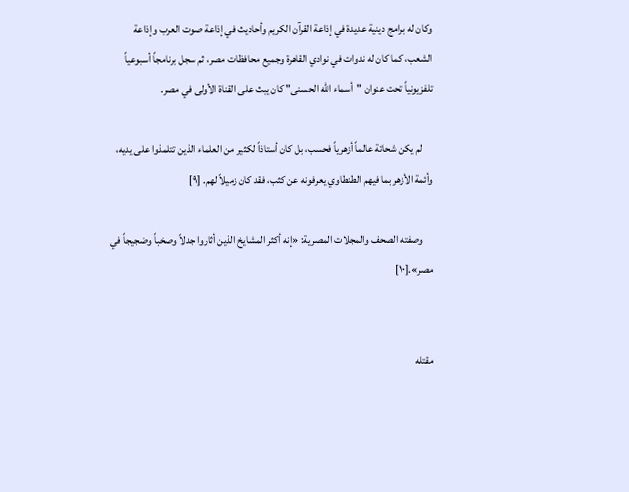وكان له برامج دينية عديدة في إذاعة القرآن الكريم وأحاديث في إذاعة صوت العرب وإذاعة الشعب، كما كان له ندوات في نوادي القاهرة وجميع محافظات مصر، ثم سجل برنامجاً أسبوعياً تلفزيونياً تحت عنوان "أسماء الله الحسنى" كان يبث على القناة الأولى في مصر.

     لم يكن شحاتة عالماً أزهرياً فحسب، بل كان أستاذاً لكثير من العلماء الذين تتلمذوا على يديه، وأئمة الأزهر بما فيهم الطنطاوي يعرفونه عن كثب، فقد كان زميلاً لهم. [٩]

     وصفته الصحف والمجلات المصرية: «إنه أكثر المشايخ الذين أثاروا جدلاً وصخباً وضجيجاً في مصر».[١٠]


مقتله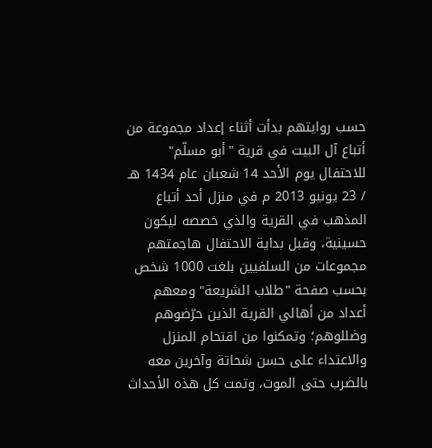حسب روايتهم بدأت أثناء إعداد مجموعة من أتباع آل البيت في قرية "أبو مسلّم" للاحتفال يوم الأحد 14 شعبان عام 1434 هـ / 23 يونيو 2013 م في منزل أحد أتباع المذهب في القرية والذي خصصه ليكون حسينية، وقبل بداية الاحتفال هاجمتهم مجموعات من السلفيين بلغت 1000 شخص بحسب صفحة "طلاب الشريعة" ومعهم أعداد من أهالي القرية الذين حرّضوهم وضللوهم؛ وتمكنوا من اقتحام المنزل والاعتداء على حسن شحاتة وآخرين معه بالضرب حتى الموت، وتمت كل هذه الأحداث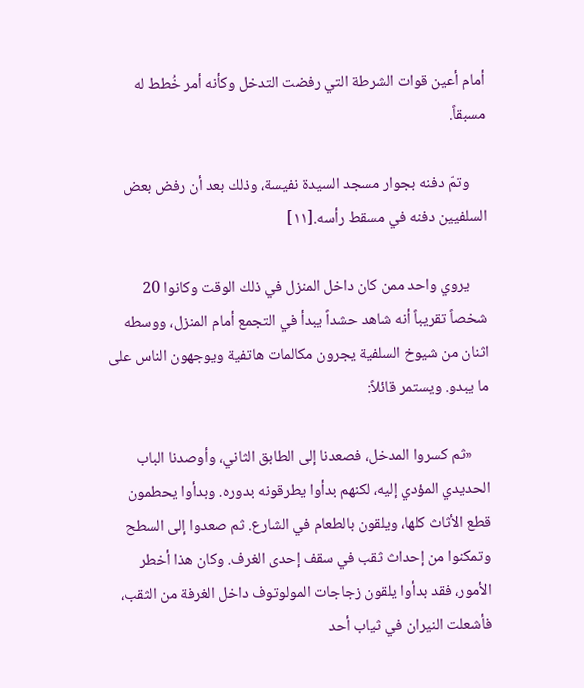أمام أعين قوات الشرطة التي رفضت التدخل وكأنه أمر خُطط له مسبقاً.

     وتمّ دفنه بجوار مسجد السيدة نفيسة، وذلك بعد أن رفض بعض السلفيين دفنه في مسقط رأسه.[١١]

     يروي واحد ممن كان داخل المنزل في ذلك الوقت وكانوا 20 شخصاً تقريباً أنه شاهد حشداً يبدأ في التجمع أمام المنزل، ووسطه اثنان من شيوخ السلفية يجرون مكالمات هاتفية ويوجهون الناس على ما يبدو. ويستمر قائلاً:

     «ثم كسروا المدخل، فصعدنا إلى الطابق الثاني، وأوصدنا الباب الحديدي المؤدي إليه، لكنهم بدأوا يطرقونه بدوره. وبدأوا يحطمون قطع الأثاث كلها، ويلقون بالطعام في الشارع. ثم صعدوا إلى السطح وتمكنوا من إحداث ثقب في سقف إحدى الغرف. وكان هذا أخطر الأمور، فقد بدأوا يلقون زجاجات المولوتوف داخل الغرفة من الثقب، فأشعلت النيران في ثياب أحد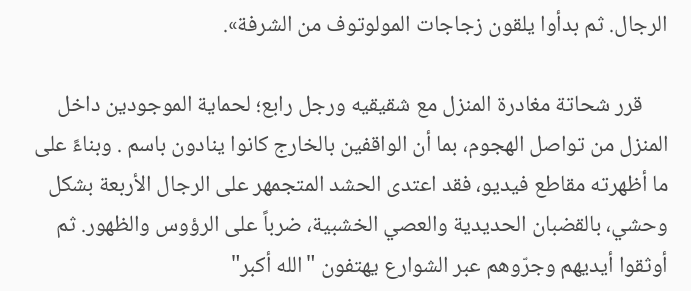الرجال. ثم بدأوا يلقون زجاجات المولوتوف من الشرفة».

     قرر شحاتة مغادرة المنزل مع شقيقيه ورجل رابع؛ لحماية الموجودين داخل المنزل من تواصل الهجوم، بما أن الواقفين بالخارج كانوا ينادون باسم . وبناءً على ما أظهرته مقاطع فيديو، فقد اعتدى الحشد المتجمهر على الرجال الأربعة بشكل وحشي، بالقضبان الحديدية والعصي الخشبية، ضرباً على الرؤوس والظهور. ثم أوثقوا أيديهم وجرّوهم عبر الشوارع يهتفون "الله أكبر"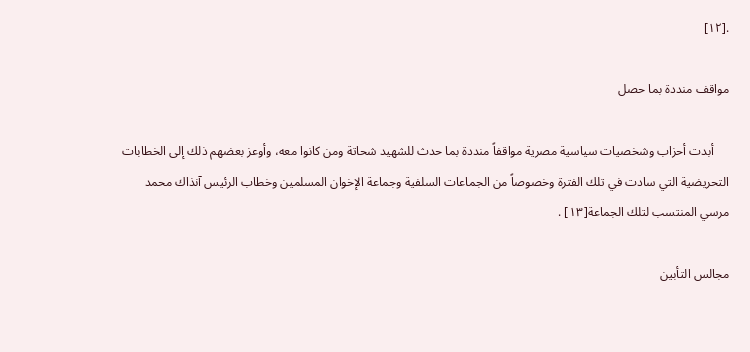.[١٢]

مواقف منددة بما حصل

     أبدت أحزاب وشخصيات سياسية مصرية مواقفاً منددة بما حدث للشهيد شحاتة ومن كانوا معه، وأوعز بعضهم ذلك إلى الخطابات التحريضية التي سادت في تلك الفترة وخصوصاً من الجماعات السلفية وجماعة الإخوان المسلمين وخطاب الرئيس آنذاك محمد مرسي المنتسب لتلك الجماعة[١٣] .

مجالس التأبين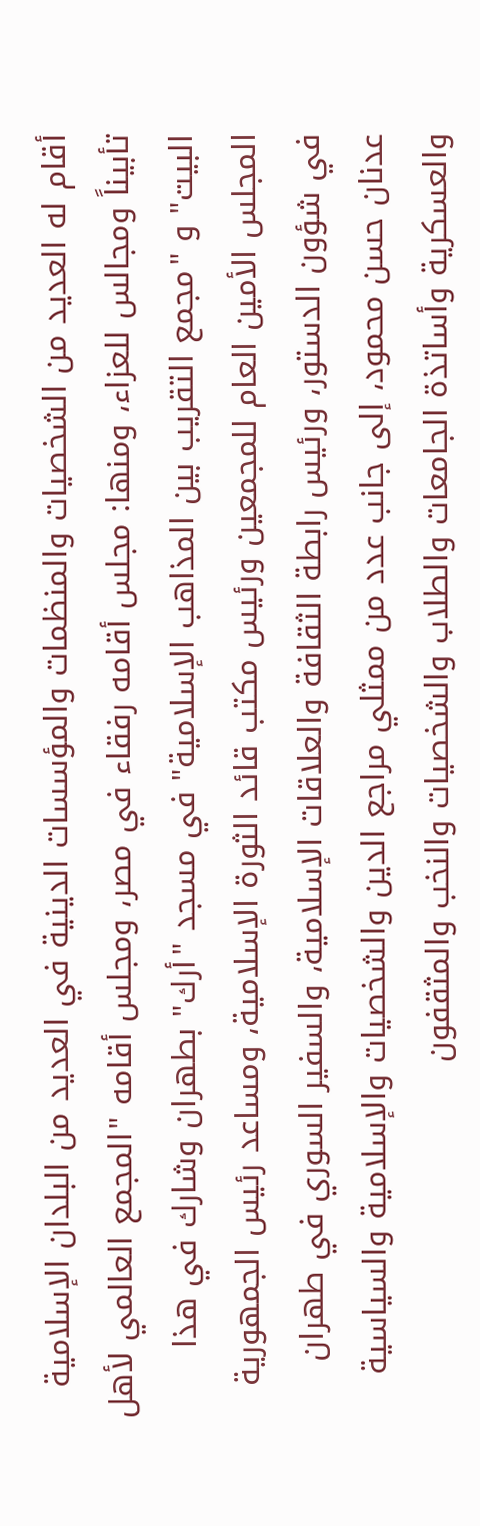أقام له العديد من الشخصيات والمنظمات والمؤسسات الدينية في العديد من البلدان الإسلامية تأبيناً ومجالس للعزاء، ومنها: مجلس أقامه رفقاء في مصر، ومجلس أقامه "المجمع العالمي لأهل البيت" و "مجمع التقريب بين المذاهب الإسلامية" في مسجد "أرك" بطهران وشارك في هذا المجلس الأمين العام للمجمعين ورئيس مکتب قائد الثورة الإسلامية، ومساعد رئيس الجمهورية في شؤون الدستور، ورئيس رابطة الثقافة والعلاقات الإسلامية، والسفير السوري في طهران عدنان حسن محمود، إلى جانب عدد من ممثلي مراجع الدين والشخصيات والإسلامية والسياسية والعسکرية وأساتذة الجامعات والطلاب والشخصيات والنخب والمثقفون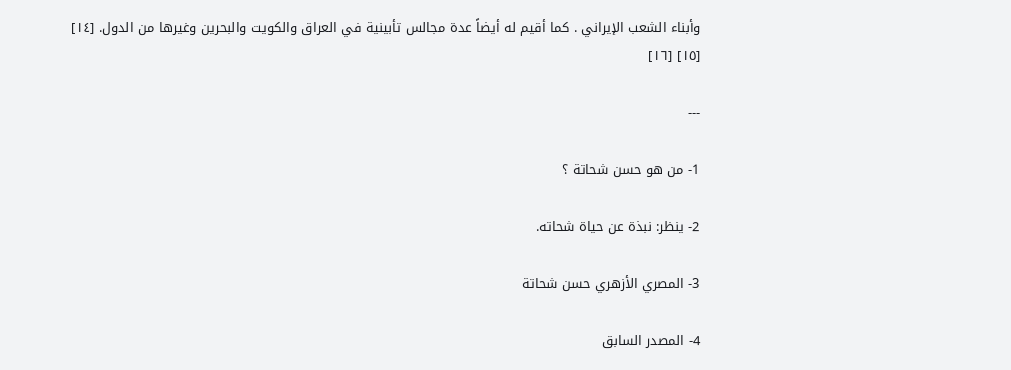وأبناء الشعب الإيراني . كما أقيم له أيضاً عدة مجالس تأبينية في العراق والكويت والبحرين وغيرها من الدول. [١٤] [١٥] [١٦]

---

1- من هو حسن شحاتة ؟

2- ينظر: نبذة عن حياة شحاته.

3- المصري الأزهري حسن شحاتة

4- المصدر السابق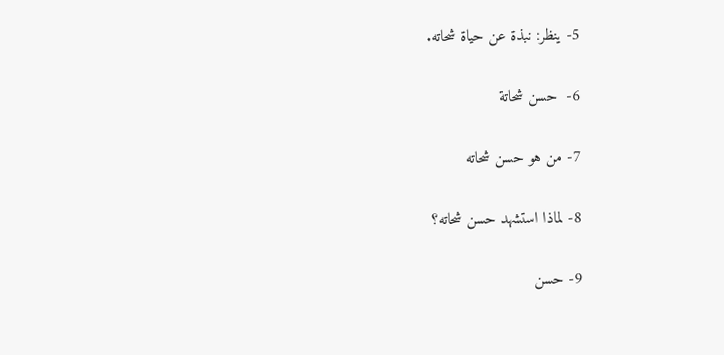5- ينظر: نبذة عن حياة شحاته.

6-  حسن شحاتة

7- من هو حسن شحاته

8- لماذا استشهد حسن شحاته؟

9- حسن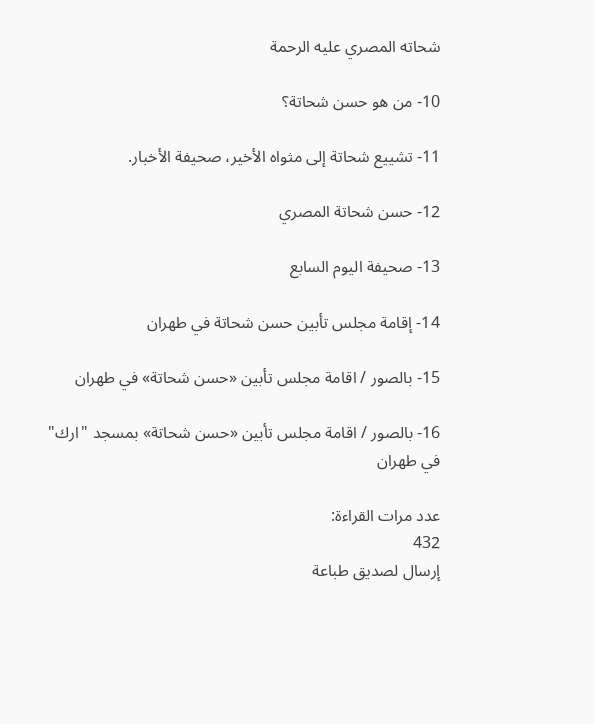شحاته المصري عليه الرحمة

10- من هو حسن شحاتة؟

11- تشييع شحاتة إلى مثواه الأخير، صحيفة الأخبار.

12- حسن شحاتة المصري

13- صحيفة اليوم السابع

14- إقامة مجلس تأبين حسن شحاتة في طهران

15- بالصور / اقامة مجلس تأبين «حسن شحاتة» في طهران

16- بالصور / اقامة مجلس تأبين «حسن شحاتة» بمسجد "ارك" في طهران

عدد مرات القراءة:
432
إرسال لصديق طباعة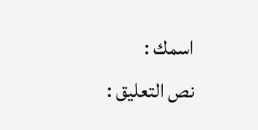اسمك :
نص التعليق :